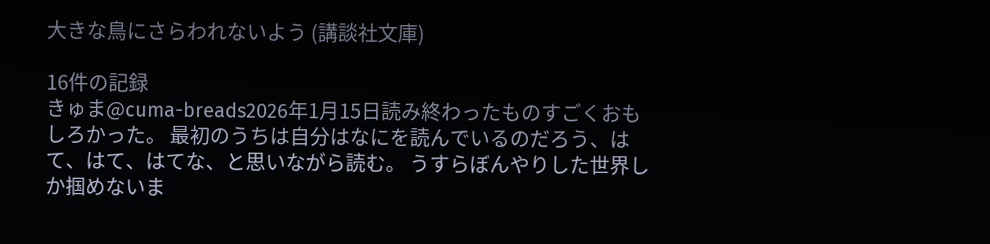大きな鳥にさらわれないよう (講談社文庫)

16件の記録
きゅま@cuma-breads2026年1月15日読み終わったものすごくおもしろかった。 最初のうちは自分はなにを読んでいるのだろう、はて、はて、はてな、と思いながら読む。 うすらぼんやりした世界しか掴めないま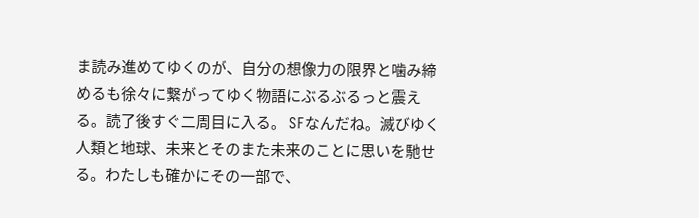ま読み進めてゆくのが、自分の想像力の限界と噛み締めるも徐々に繋がってゆく物語にぶるぶるっと震える。読了後すぐ二周目に入る。 SFなんだね。滅びゆく人類と地球、未来とそのまた未来のことに思いを馳せる。わたしも確かにその一部で、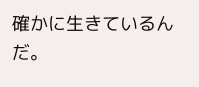確かに生きているんだ。